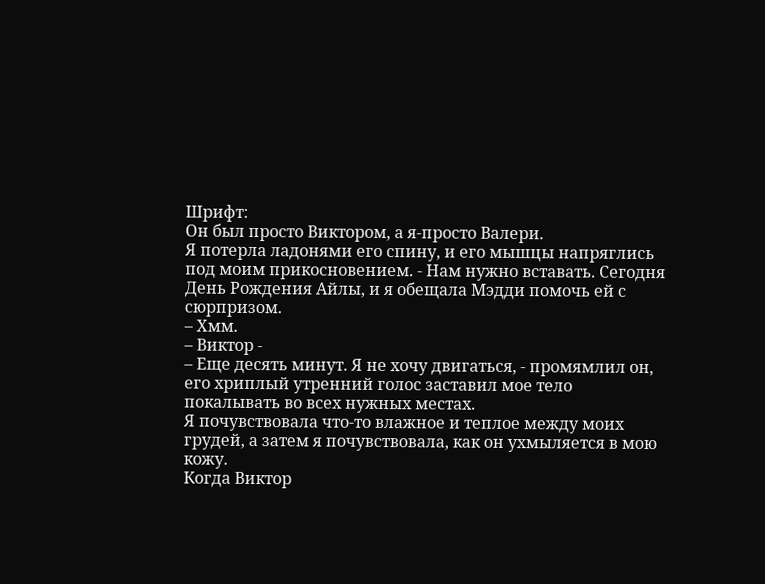Шрифт:
Он был просто Виктором, а я-просто Валери.
Я потерла ладонями его спину, и его мышцы напряглись под моим прикосновением. - Нам нужно вставать. Сегодня День Рождения Айлы, и я обещала Мэдди помочь ей с сюрпризом.
– Хмм.
– Виктор -
– Еще десять минут. Я не хочу двигаться, - промямлил он, его хриплый утренний голос заставил мое тело покалывать во всех нужных местах.
Я почувствовала что-то влажное и теплое между моих грудей, а затем я почувствовала, как он ухмыляется в мою кожу.
Когда Виктор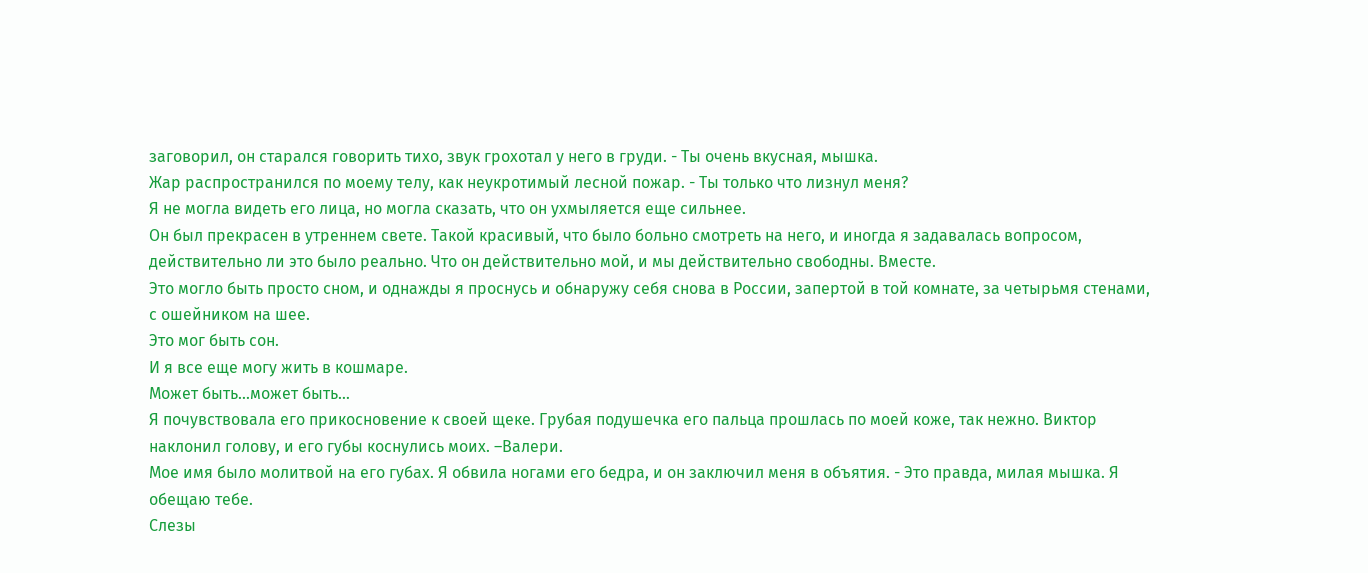заговорил, он старался говорить тихо, звук грохотал у него в груди. - Ты очень вкусная, мышка.
Жар распространился по моему телу, как неукротимый лесной пожар. - Ты только что лизнул меня?
Я не могла видеть его лица, но могла сказать, что он ухмыляется еще сильнее.
Он был прекрасен в утреннем свете. Такой красивый, что было больно смотреть на него, и иногда я задавалась вопросом, действительно ли это было реально. Что он действительно мой, и мы действительно свободны. Вместе.
Это могло быть просто сном, и однажды я проснусь и обнаружу себя снова в России, запертой в той комнате, за четырьмя стенами, с ошейником на шее.
Это мог быть сон.
И я все еще могу жить в кошмаре.
Может быть...может быть…
Я почувствовала его прикосновение к своей щеке. Грубая подушечка его пальца прошлась по моей коже, так нежно. Виктор наклонил голову, и его губы коснулись моих. –Валери.
Мое имя было молитвой на его губах. Я обвила ногами его бедра, и он заключил меня в объятия. - Это правда, милая мышка. Я обещаю тебе.
Слезы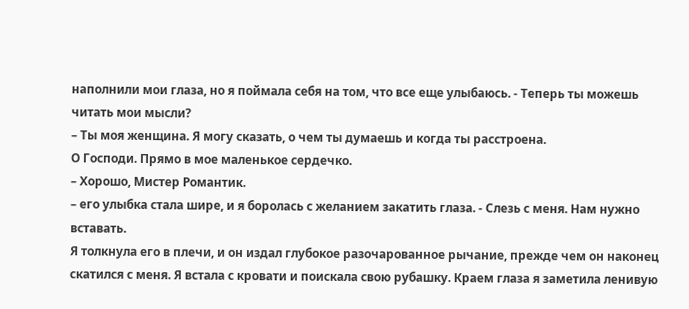наполнили мои глаза, но я поймала себя на том, что все еще улыбаюсь. - Теперь ты можешь читать мои мысли?
– Ты моя женщина. Я могу сказать, о чем ты думаешь и когда ты расстроена.
О Господи. Прямо в мое маленькое сердечко.
– Хорошо, Мистер Романтик.
– его улыбка стала шире, и я боролась с желанием закатить глаза. - Слезь с меня. Нам нужно вставать.
Я толкнула его в плечи, и он издал глубокое разочарованное рычание, прежде чем он наконец скатился с меня. Я встала с кровати и поискала свою рубашку. Краем глаза я заметила ленивую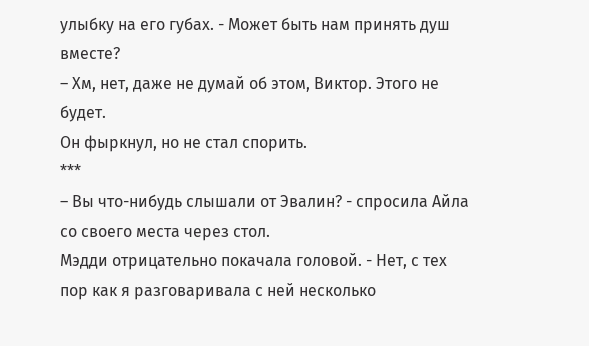улыбку на его губах. - Может быть нам принять душ вместе?
– Хм, нет, даже не думай об этом, Виктор. Этого не будет.
Он фыркнул, но не стал спорить.
***
– Вы что-нибудь слышали от Эвалин? - спросила Айла со своего места через стол.
Мэдди отрицательно покачала головой. - Нет, с тех пор как я разговаривала с ней несколько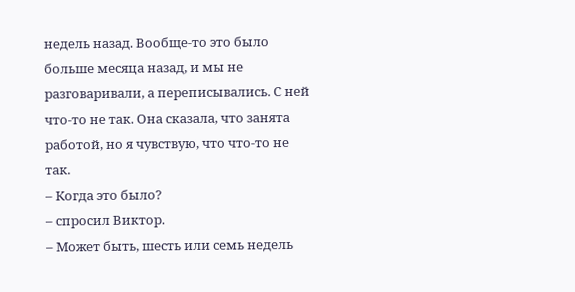недель назад. Вообще-то это было больше месяца назад, и мы не разговаривали, а переписывались. С ней что-то не так. Она сказала, что занята работой, но я чувствую, что что-то не так.
– Когда это было?
– спросил Виктор.
– Может быть, шесть или семь недель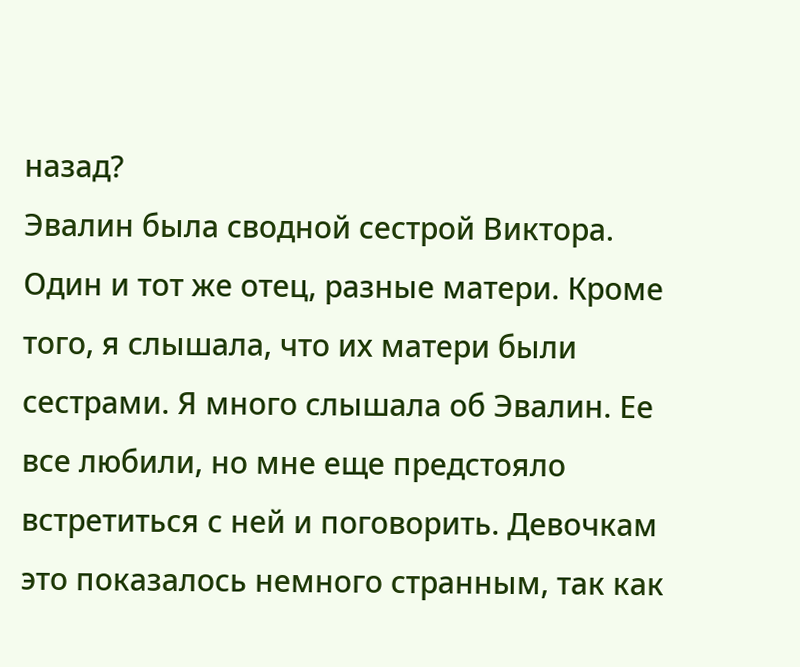назад?
Эвалин была сводной сестрой Виктора. Один и тот же отец, разные матери. Кроме того, я слышала, что их матери были сестрами. Я много слышала об Эвалин. Ее все любили, но мне еще предстояло встретиться с ней и поговорить. Девочкам это показалось немного странным, так как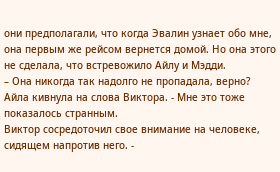они предполагали, что когда Эвалин узнает обо мне, она первым же рейсом вернется домой. Но она этого не сделала, что встревожило Айлу и Мэдди.
– Она никогда так надолго не пропадала, верно?
Айла кивнула на слова Виктора. - Мне это тоже показалось странным.
Виктор сосредоточил свое внимание на человеке, сидящем напротив него. -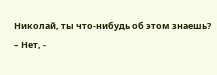Николай, ты что-нибудь об этом знаешь?
– Нет, -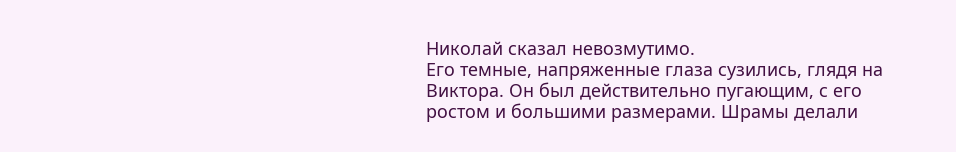Николай сказал невозмутимо.
Его темные, напряженные глаза сузились, глядя на Виктора. Он был действительно пугающим, с его ростом и большими размерами. Шрамы делали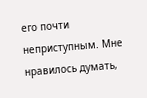его почти неприступным. Мне нравилось думать,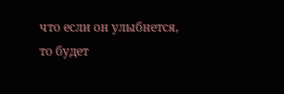что если он улыбнется, то будет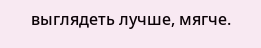выглядеть лучше, мягче.